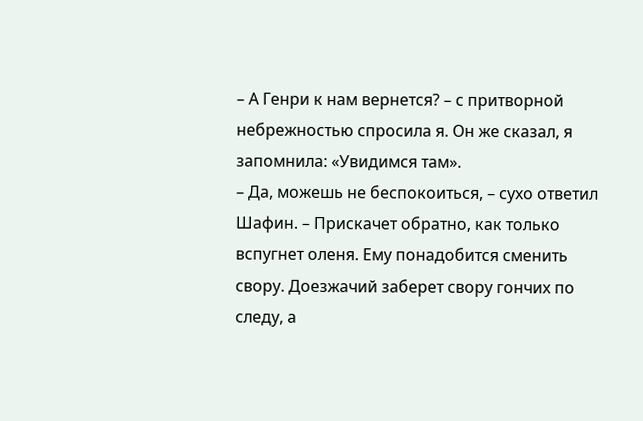– А Генри к нам вернется? – с притворной небрежностью спросила я. Он же сказал, я запомнила: «Увидимся там».
– Да, можешь не беспокоиться, – сухо ответил Шафин. – Прискачет обратно, как только вспугнет оленя. Ему понадобится сменить свору. Доезжачий заберет свору гончих по следу, а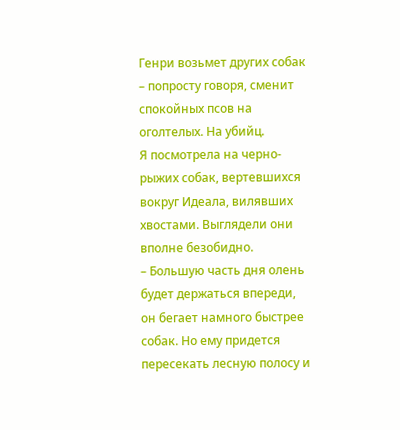Генри возьмет других собак – попросту говоря, сменит спокойных псов на оголтелых. На убийц.
Я посмотрела на черно-рыжих собак, вертевшихся вокруг Идеала, вилявших хвостами. Выглядели они вполне безобидно.
– Большую часть дня олень будет держаться впереди, он бегает намного быстрее собак. Но ему придется пересекать лесную полосу и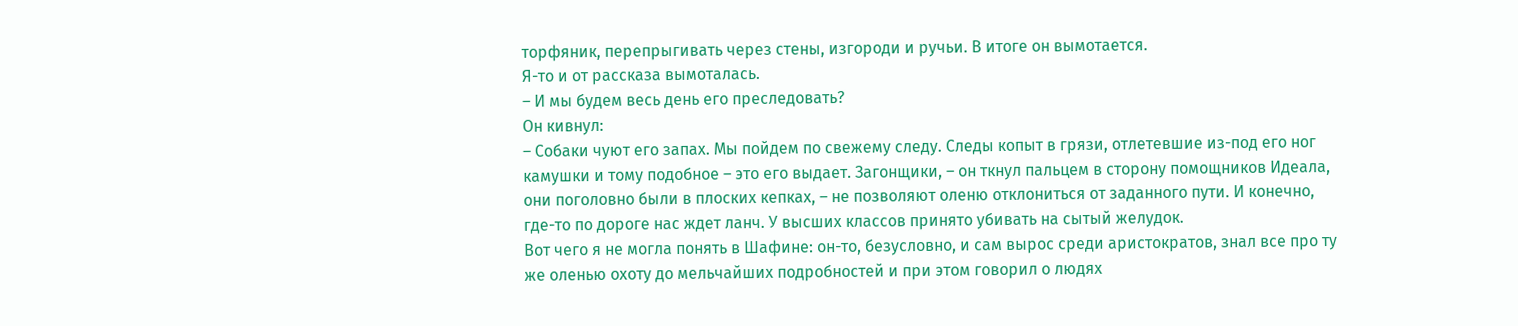торфяник, перепрыгивать через стены, изгороди и ручьи. В итоге он вымотается.
Я-то и от рассказа вымоталась.
– И мы будем весь день его преследовать?
Он кивнул:
– Собаки чуют его запах. Мы пойдем по свежему следу. Следы копыт в грязи, отлетевшие из-под его ног камушки и тому подобное – это его выдает. Загонщики, – он ткнул пальцем в сторону помощников Идеала, они поголовно были в плоских кепках, – не позволяют оленю отклониться от заданного пути. И конечно, где-то по дороге нас ждет ланч. У высших классов принято убивать на сытый желудок.
Вот чего я не могла понять в Шафине: он-то, безусловно, и сам вырос среди аристократов, знал все про ту же оленью охоту до мельчайших подробностей и при этом говорил о людях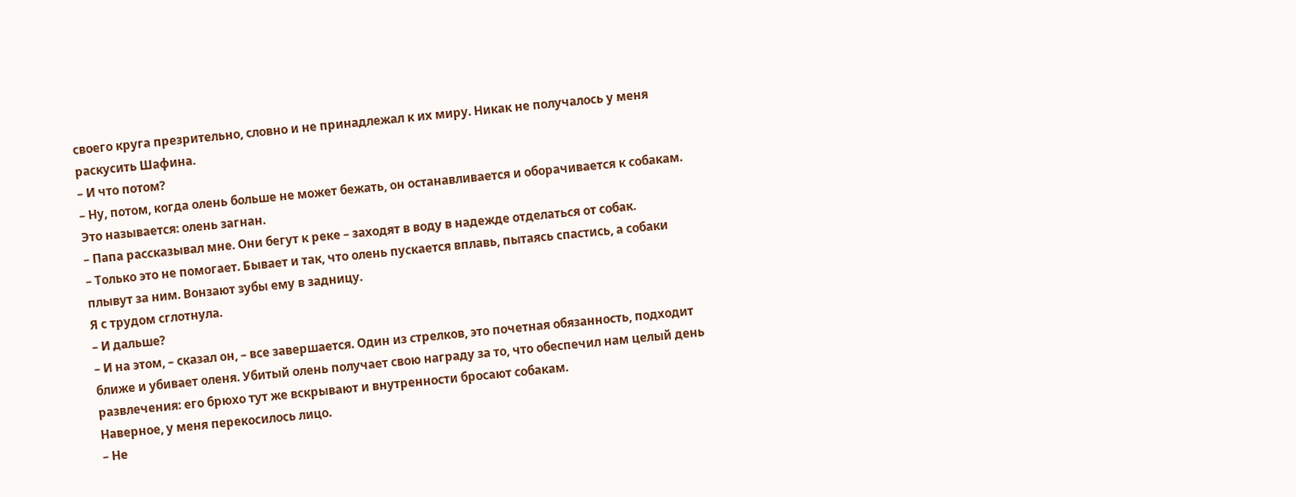своего круга презрительно, словно и не принадлежал к их миру. Никак не получалось у меня раскусить Шафина.
– И что потом?
– Ну, потом, когда олень больше не может бежать, он останавливается и оборачивается к собакам. Это называется: олень загнан.
– Папа рассказывал мне. Они бегут к реке – заходят в воду в надежде отделаться от собак.
– Только это не помогает. Бывает и так, что олень пускается вплавь, пытаясь спастись, а собаки плывут за ним. Вонзают зубы ему в задницу.
Я с трудом сглотнула.
– И дальше?
– И на этом, – сказал он, – все завершается. Один из стрелков, это почетная обязанность, подходит ближе и убивает оленя. Убитый олень получает свою награду за то, что обеспечил нам целый день развлечения: его брюхо тут же вскрывают и внутренности бросают собакам.
Наверное, у меня перекосилось лицо.
– Не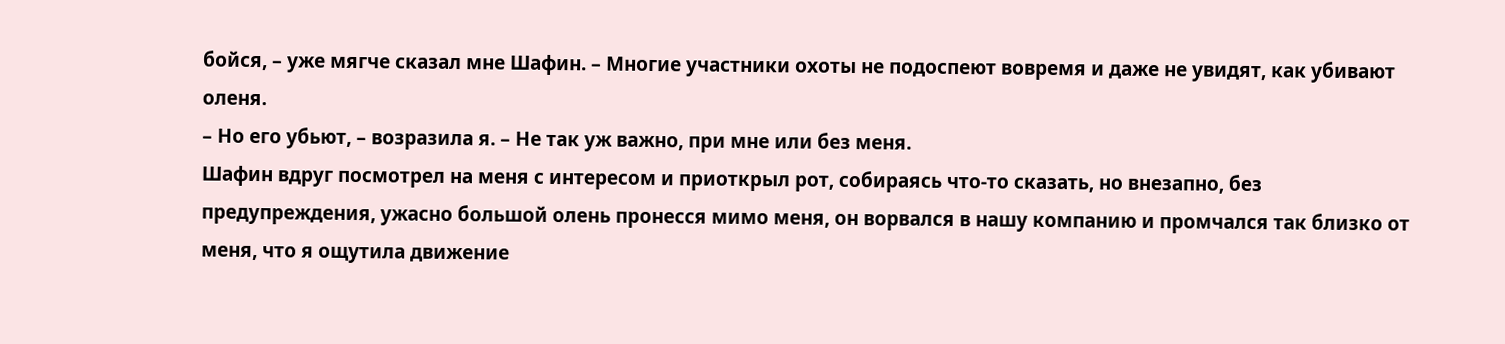бойся, – уже мягче сказал мне Шафин. – Многие участники охоты не подоспеют вовремя и даже не увидят, как убивают оленя.
– Но его убьют, – возразила я. – Не так уж важно, при мне или без меня.
Шафин вдруг посмотрел на меня с интересом и приоткрыл рот, собираясь что-то сказать, но внезапно, без предупреждения, ужасно большой олень пронесся мимо меня, он ворвался в нашу компанию и промчался так близко от меня, что я ощутила движение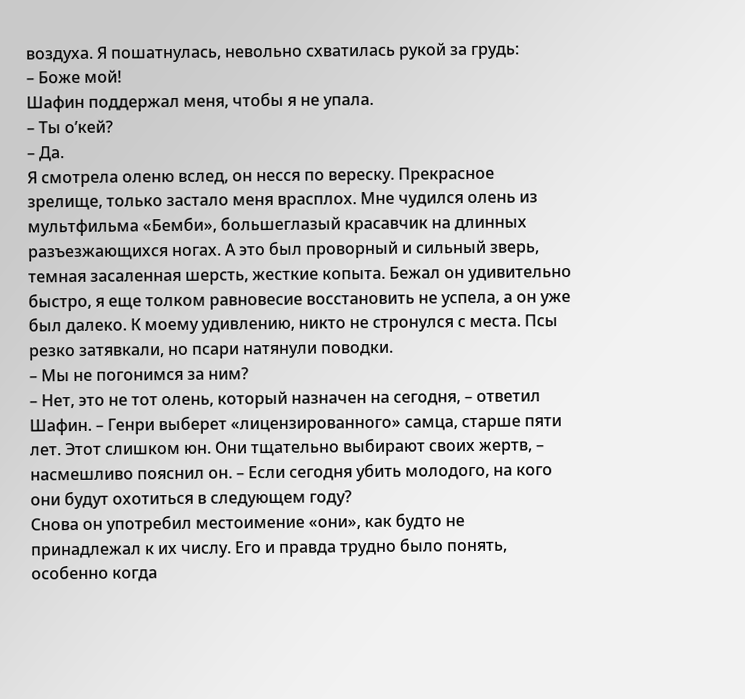воздуха. Я пошатнулась, невольно схватилась рукой за грудь:
– Боже мой!
Шафин поддержал меня, чтобы я не упала.
– Ты о’кей?
– Да.
Я смотрела оленю вслед, он несся по вереску. Прекрасное зрелище, только застало меня врасплох. Мне чудился олень из мультфильма «Бемби», большеглазый красавчик на длинных разъезжающихся ногах. А это был проворный и сильный зверь, темная засаленная шерсть, жесткие копыта. Бежал он удивительно быстро, я еще толком равновесие восстановить не успела, а он уже был далеко. К моему удивлению, никто не стронулся с места. Псы резко затявкали, но псари натянули поводки.
– Мы не погонимся за ним?
– Нет, это не тот олень, который назначен на сегодня, – ответил Шафин. – Генри выберет «лицензированного» самца, старше пяти лет. Этот слишком юн. Они тщательно выбирают своих жертв, – насмешливо пояснил он. – Если сегодня убить молодого, на кого они будут охотиться в следующем году?
Снова он употребил местоимение «они», как будто не принадлежал к их числу. Его и правда трудно было понять, особенно когда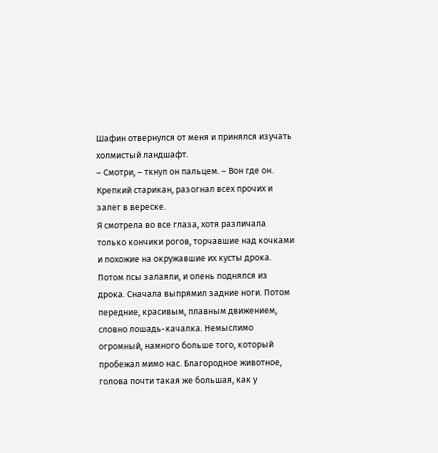Шафин отвернулся от меня и принялся изучать холмистый ландшафт.
– Смотри, – ткнул он пальцем. – Вон где он. Крепкий старикан, разогнал всех прочих и залег в вереске.
Я смотрела во все глаза, хотя различала только кончики рогов, торчавшие над кочками и похожие на окружавшие их кусты дрока.
Потом псы залаяли, и олень поднялся из дрока. Сначала выпрямил задние ноги. Потом передние, красивым, плавным движением, словно лошадь-качалка. Немыслимо огромный, намного больше того, который пробежал мимо нас. Благородное животное, голова почти такая же большая, как у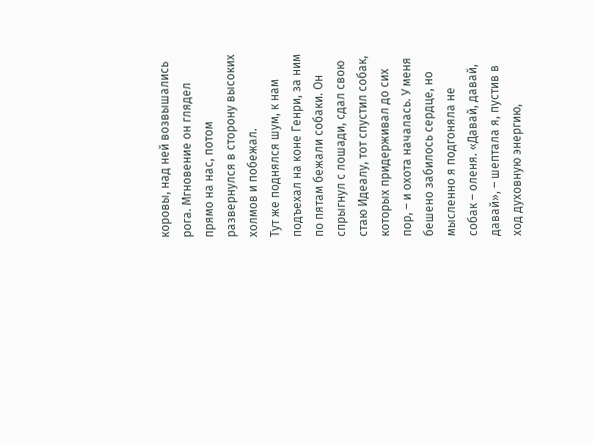коровы, над ней возвышались рога. Мгновение он глядел прямо на нас, потом развернулся в сторону высоких холмов и побежал.
Тут же поднялся шум, к нам подъехал на коне Генри, за ним по пятам бежали собаки. Он спрыгнул с лошади, сдал свою стаю Идеалу, тот спустил собак, которых придерживал до сих пор, – и охота началась. У меня бешено забилось сердце, но мысленно я подгоняла не собак – оленя. «Давай, давай, давай», – шептала я, пустив в ход духовную энергию,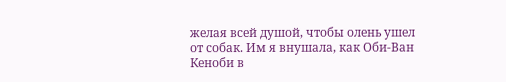желая всей душой, чтобы олень ушел от собак. Им я внушала, как Оби-Ван Кеноби в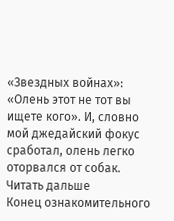«Звездных войнах»: «Олень этот не тот вы ищете кого». И, словно мой джедайский фокус сработал, олень легко оторвался от собак.
Читать дальше
Конец ознакомительного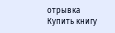отрывка
Купить книгу